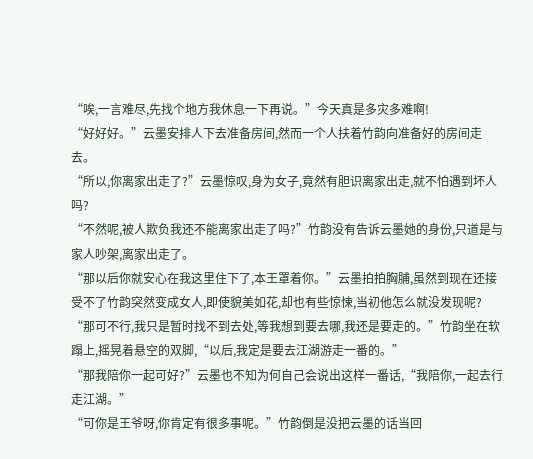“唉,一言难尽,先找个地方我休息一下再说。”今天真是多灾多难啊!
“好好好。”云墨安排人下去准备房间,然而一个人扶着竹韵向准备好的房间走去。
“所以,你离家出走了?”云墨惊叹,身为女子,竟然有胆识离家出走,就不怕遇到坏人吗?
“不然呢,被人欺负我还不能离家出走了吗?”竹韵没有告诉云墨她的身份,只道是与家人吵架,离家出走了。
“那以后你就安心在我这里住下了,本王罩着你。”云墨拍拍胸脯,虽然到现在还接受不了竹韵突然变成女人,即使貌美如花,却也有些惊悚,当初他怎么就没发现呢?
“那可不行,我只是暂时找不到去处,等我想到要去哪,我还是要走的。”竹韵坐在软蹋上,摇晃着悬空的双脚,“以后,我定是要去江湖游走一番的。”
“那我陪你一起可好?”云墨也不知为何自己会说出这样一番话,“我陪你,一起去行走江湖。”
“可你是王爷呀,你肯定有很多事呢。”竹韵倒是没把云墨的话当回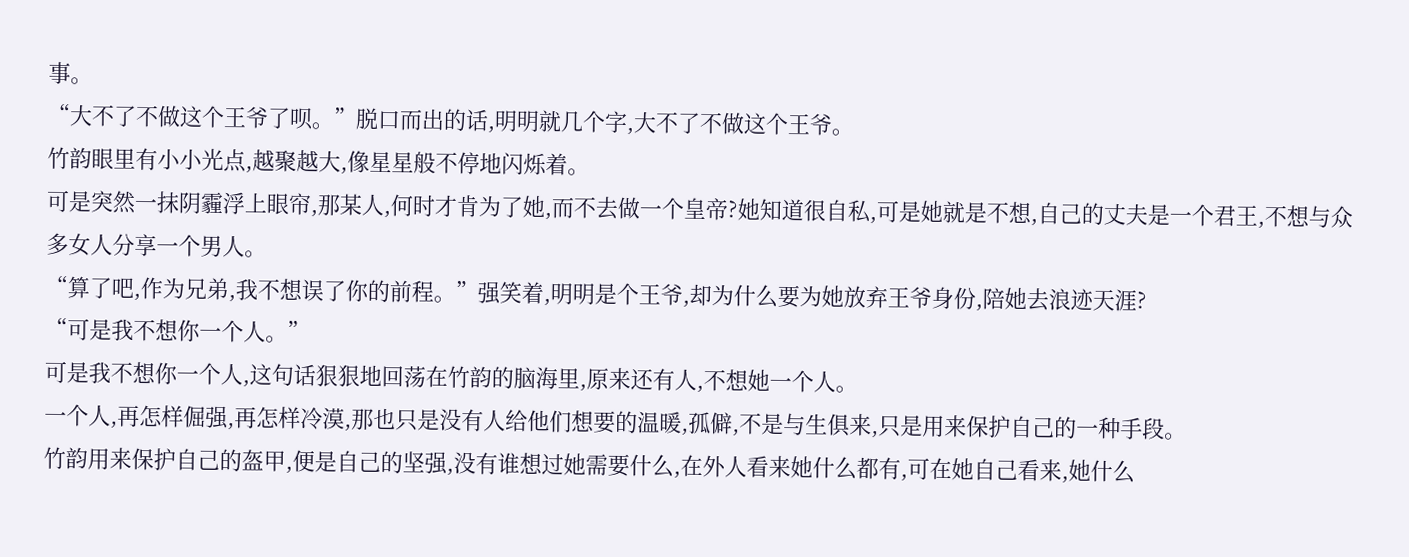事。
“大不了不做这个王爷了呗。”脱口而出的话,明明就几个字,大不了不做这个王爷。
竹韵眼里有小小光点,越聚越大,像星星般不停地闪烁着。
可是突然一抹阴霾浮上眼帘,那某人,何时才肯为了她,而不去做一个皇帝?她知道很自私,可是她就是不想,自己的丈夫是一个君王,不想与众多女人分享一个男人。
“算了吧,作为兄弟,我不想误了你的前程。”强笑着,明明是个王爷,却为什么要为她放弃王爷身份,陪她去浪迹天涯?
“可是我不想你一个人。”
可是我不想你一个人,这句话狠狠地回荡在竹韵的脑海里,原来还有人,不想她一个人。
一个人,再怎样倔强,再怎样冷漠,那也只是没有人给他们想要的温暖,孤僻,不是与生俱来,只是用来保护自己的一种手段。
竹韵用来保护自己的盔甲,便是自己的坚强,没有谁想过她需要什么,在外人看来她什么都有,可在她自己看来,她什么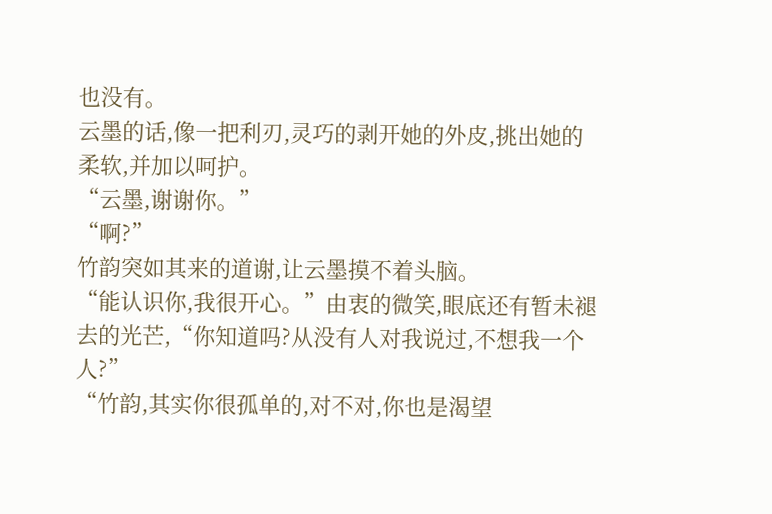也没有。
云墨的话,像一把利刃,灵巧的剥开她的外皮,挑出她的柔软,并加以呵护。
“云墨,谢谢你。”
“啊?”
竹韵突如其来的道谢,让云墨摸不着头脑。
“能认识你,我很开心。”由衷的微笑,眼底还有暂未褪去的光芒,“你知道吗?从没有人对我说过,不想我一个人?”
“竹韵,其实你很孤单的,对不对,你也是渴望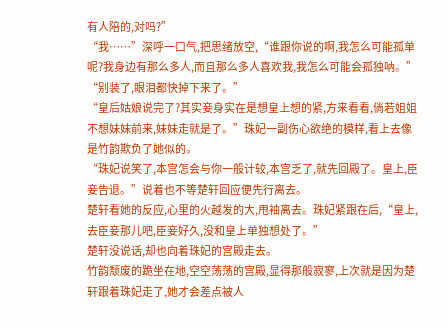有人陪的,对吗?”
“我……”深呼一口气,把思绪放空,“谁跟你说的啊,我怎么可能孤单呢?我身边有那么多人,而且那么多人喜欢我,我怎么可能会孤独呐。”
“别装了,眼泪都快掉下来了。”
“皇后姑娘说完了?其实妾身实在是想皇上想的紧,方来看看,倘若姐姐不想妹妹前来,妹妹走就是了。”珠妃一副伤心欲绝的模样,看上去像是竹韵欺负了她似的。
“珠妃说笑了,本宫怎会与你一般计较,本宫乏了,就先回殿了。皇上,臣妾告退。”说着也不等楚轩回应便先行离去。
楚轩看她的反应,心里的火越发的大,甩袖离去。珠妃紧跟在后,“皇上,去臣妾那儿吧,臣妾好久,没和皇上单独想处了。”
楚轩没说话,却也向着珠妃的宫殿走去。
竹韵颓废的跪坐在地,空空荡荡的宫殿,显得那般寂寥,上次就是因为楚轩跟着珠妃走了,她才会差点被人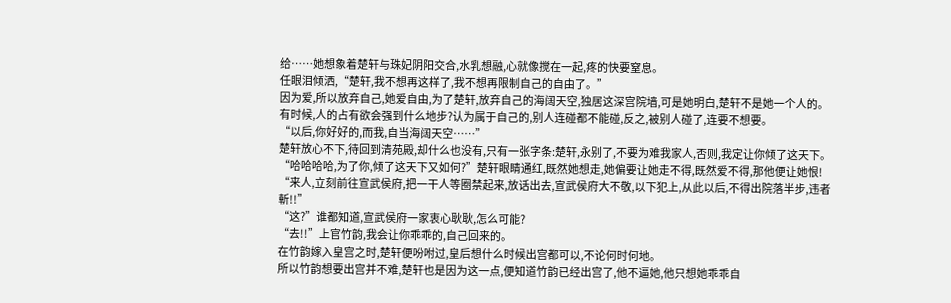给……她想象着楚轩与珠妃阴阳交合,水乳想融,心就像搅在一起,疼的快要窒息。
任眼泪倾洒,“楚轩,我不想再这样了,我不想再限制自己的自由了。”
因为爱,所以放弃自己,她爱自由,为了楚轩,放弃自己的海阔天空,独居这深宫院墙,可是她明白,楚轩不是她一个人的。
有时候,人的占有欲会强到什么地步?认为属于自己的,别人连碰都不能碰,反之,被别人碰了,连要不想要。
“以后,你好好的,而我,自当海阔天空……”
楚轩放心不下,待回到清苑殿,却什么也没有,只有一张字条:楚轩,永别了,不要为难我家人,否则,我定让你倾了这天下。
“哈哈哈哈,为了你,倾了这天下又如何?”楚轩眼睛通红,既然她想走,她偏要让她走不得,既然爱不得,那他便让她恨!
“来人,立刻前往宣武侯府,把一干人等圈禁起来,放话出去,宣武侯府大不敬,以下犯上,从此以后,不得出院落半步,违者斬!!”
“这?”谁都知道,宣武侯府一家衷心耿耿,怎么可能?
“去!!”上官竹韵,我会让你乖乖的,自己回来的。
在竹韵嫁入皇宫之时,楚轩便吩咐过,皇后想什么时候出宫都可以,不论何时何地。
所以竹韵想要出宫并不难,楚轩也是因为这一点,便知道竹韵已经出宫了,他不逼她,他只想她乖乖自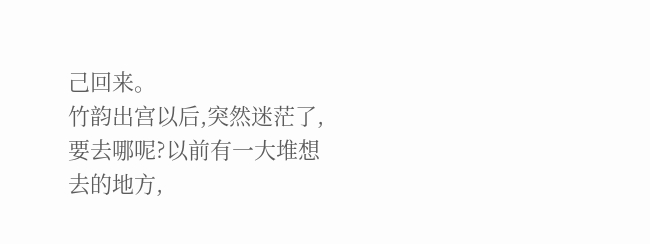己回来。
竹韵出宫以后,突然迷茫了,要去哪呢?以前有一大堆想去的地方,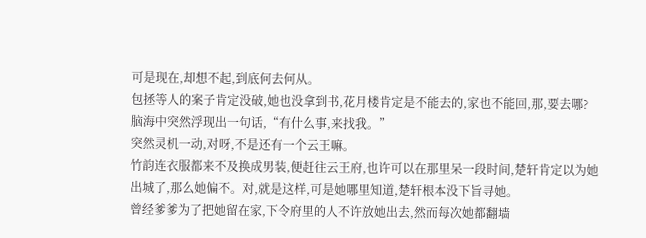可是现在,却想不起,到底何去何从。
包拯等人的案子肯定没破,她也没拿到书,花月楼肯定是不能去的,家也不能回,那,要去哪?
脑海中突然浮现出一句话,“有什么事,来找我。”
突然灵机一动,对呀,不是还有一个云王嘛。
竹韵连衣服都来不及换成男装,便赶往云王府,也许可以在那里呆一段时间,楚轩肯定以为她出城了,那么她偏不。对,就是这样,可是她哪里知道,楚轩根本没下旨寻她。
曾经爹爹为了把她留在家,下令府里的人不许放她出去,然而每次她都翻墙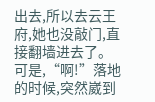出去,所以去云王府,她也没敲门,直接翻墙进去了。
可是,“啊!”落地的时候,突然崴到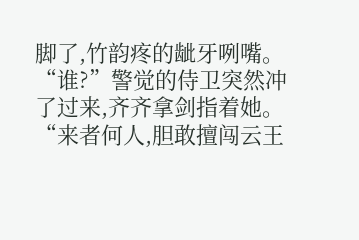脚了,竹韵疼的龇牙咧嘴。
“谁?”警觉的侍卫突然冲了过来,齐齐拿剑指着她。
“来者何人,胆敢擅闯云王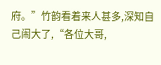府。”竹韵看着来人甚多,深知自己闹大了,“各位大哥,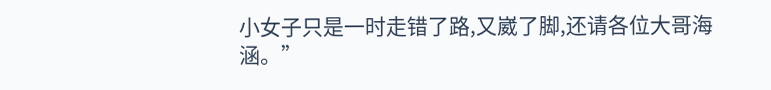小女子只是一时走错了路,又崴了脚,还请各位大哥海涵。”